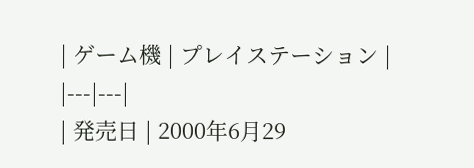| ゲーム機 | プレイステーション |
|---|---|
| 発売日 | 2000年6月29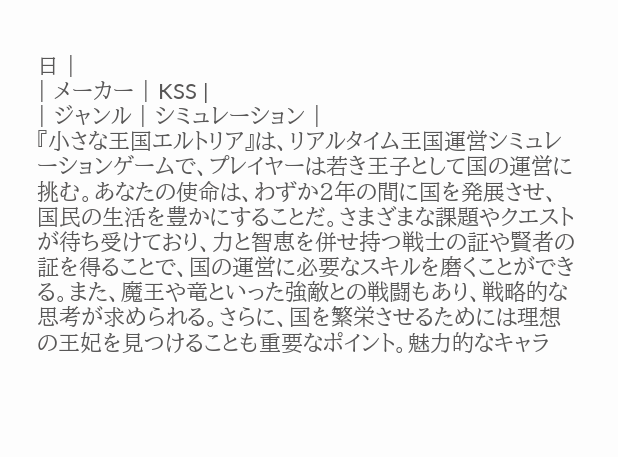日 |
| メーカー | KSS |
| ジャンル | シミュレーション |
『小さな王国エルトリア』は、リアルタイム王国運営シミュレーションゲームで、プレイヤーは若き王子として国の運営に挑む。あなたの使命は、わずか2年の間に国を発展させ、国民の生活を豊かにすることだ。さまざまな課題やクエストが待ち受けており、力と智恵を併せ持つ戦士の証や賢者の証を得ることで、国の運営に必要なスキルを磨くことができる。また、魔王や竜といった強敵との戦闘もあり、戦略的な思考が求められる。さらに、国を繁栄させるためには理想の王妃を見つけることも重要なポイント。魅力的なキャラ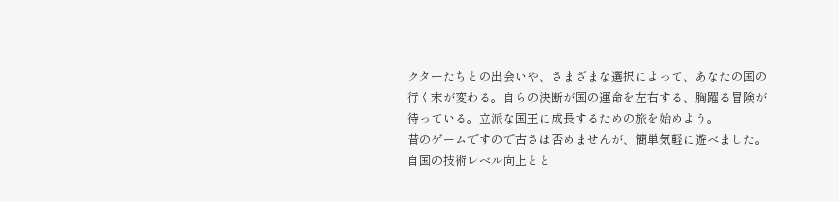クターたちとの出会いや、さまざまな選択によって、あなたの国の行く末が変わる。自らの決断が国の運命を左右する、胸躍る冒険が待っている。立派な国王に成長するための旅を始めよう。
昔のゲームですので古さは否めませんが、簡単気軽に遊べました。
自国の技術レベル向上とと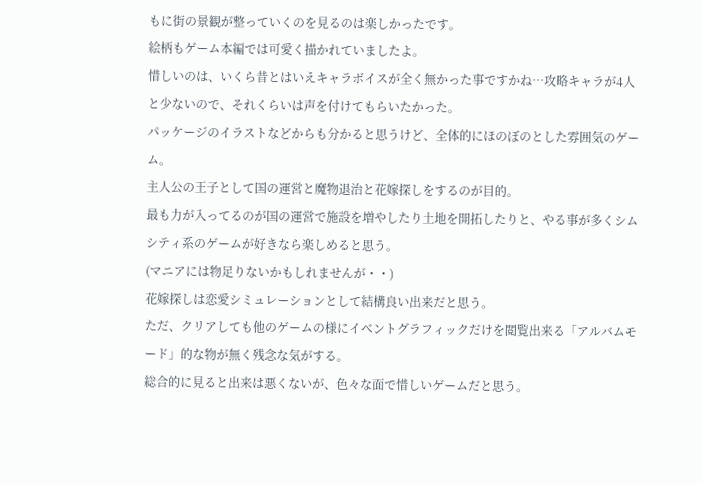もに街の景観が整っていくのを見るのは楽しかったです。
絵柄もゲーム本編では可愛く描かれていましたよ。
惜しいのは、いくら昔とはいえキャラボイスが全く無かった事ですかね…攻略キャラが4人と少ないので、それくらいは声を付けてもらいたかった。
パッケージのイラストなどからも分かると思うけど、全体的にほのぼのとした雰囲気のゲーム。
主人公の王子として国の運営と魔物退治と花嫁探しをするのが目的。
最も力が入ってるのが国の運営で施設を増やしたり土地を開拓したりと、やる事が多くシムシティ系のゲームが好きなら楽しめると思う。
(マニアには物足りないかもしれませんが・・)
花嫁探しは恋愛シミュレーションとして結構良い出来だと思う。
ただ、クリアしても他のゲームの様にイベントグラフィックだけを閲覧出来る「アルバムモード」的な物が無く残念な気がする。
総合的に見ると出来は悪くないが、色々な面で惜しいゲームだと思う。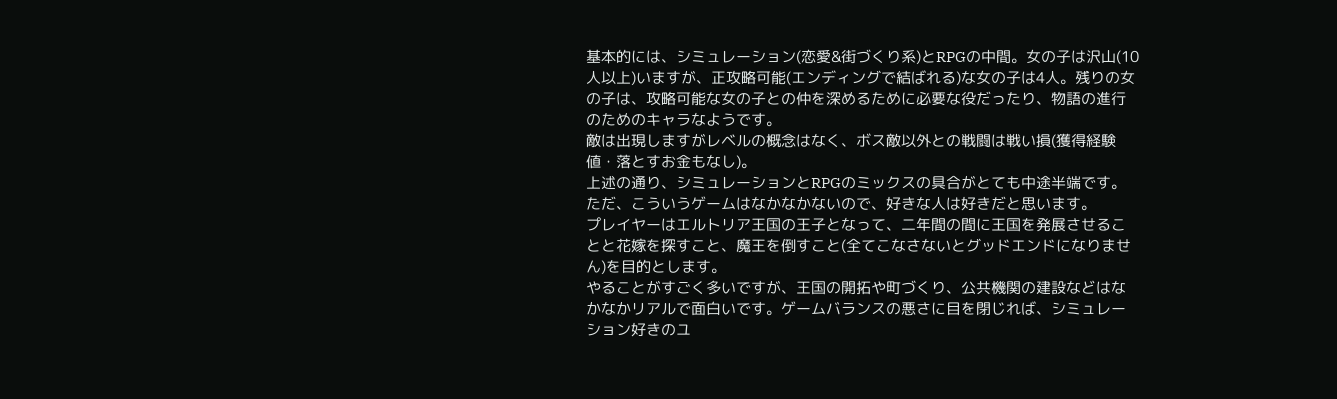基本的には、シミュレーション(恋愛&街づくり系)とRPGの中間。女の子は沢山(10人以上)いますが、正攻略可能(エンディングで結ばれる)な女の子は4人。残りの女の子は、攻略可能な女の子との仲を深めるために必要な役だったり、物語の進行のためのキャラなようです。
敵は出現しますがレベルの概念はなく、ボス敵以外との戦闘は戦い損(獲得経験値・落とすお金もなし)。
上述の通り、シミュレーションとRPGのミックスの具合がとても中途半端です。ただ、こういうゲームはなかなかないので、好きな人は好きだと思います。
プレイヤーはエルトリア王国の王子となって、二年間の間に王国を発展させることと花嫁を探すこと、魔王を倒すこと(全てこなさないとグッドエンドになりません)を目的とします。
やることがすごく多いですが、王国の開拓や町づくり、公共機関の建設などはなかなかリアルで面白いです。ゲームバランスの悪さに目を閉じれば、シミュレーション好きのユ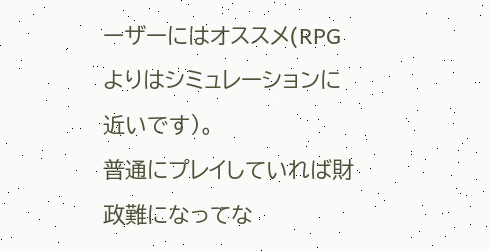ーザーにはオススメ(RPGよりはシミュレーションに近いです)。
普通にプレイしていれば財政難になってな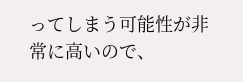ってしまう可能性が非常に高いので、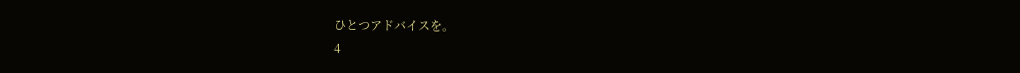ひとつアドバイスを。
4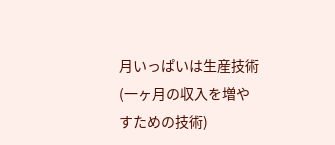月いっぱいは生産技術(一ヶ月の収入を増やすための技術)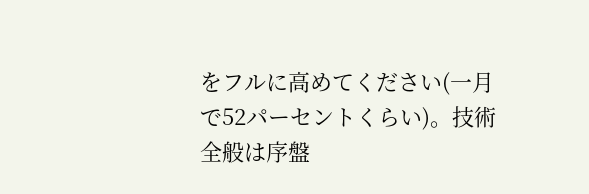をフルに高めてください(一月で52パーセントくらい)。技術全般は序盤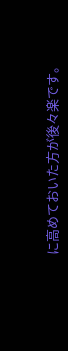に高めておいた方が後々楽です。